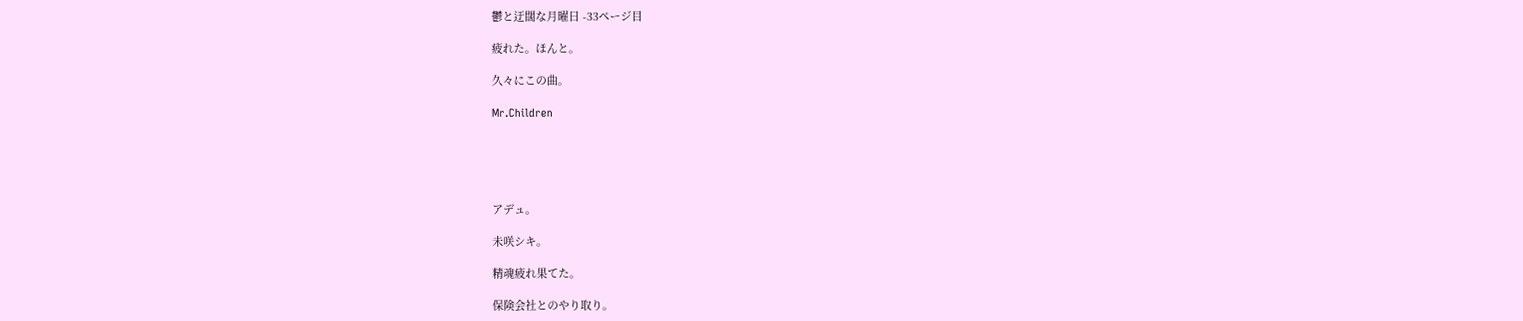鬱と迂闊な月曜日 -33ページ目

疲れた。ほんと。

久々にこの曲。

Mr.Children





アデュ。

未咲シキ。

精魂疲れ果てた。

保険会社とのやり取り。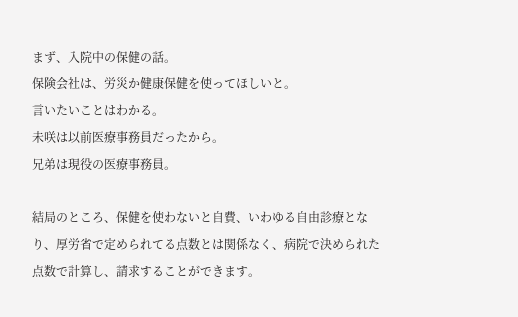まず、入院中の保健の話。
保険会社は、労災か健康保健を使ってほしいと。
言いたいことはわかる。
未咲は以前医療事務員だったから。
兄弟は現役の医療事務員。

結局のところ、保健を使わないと自費、いわゆる自由診療となり、厚労省で定められてる点数とは関係なく、病院で決められた点数で計算し、請求することができます。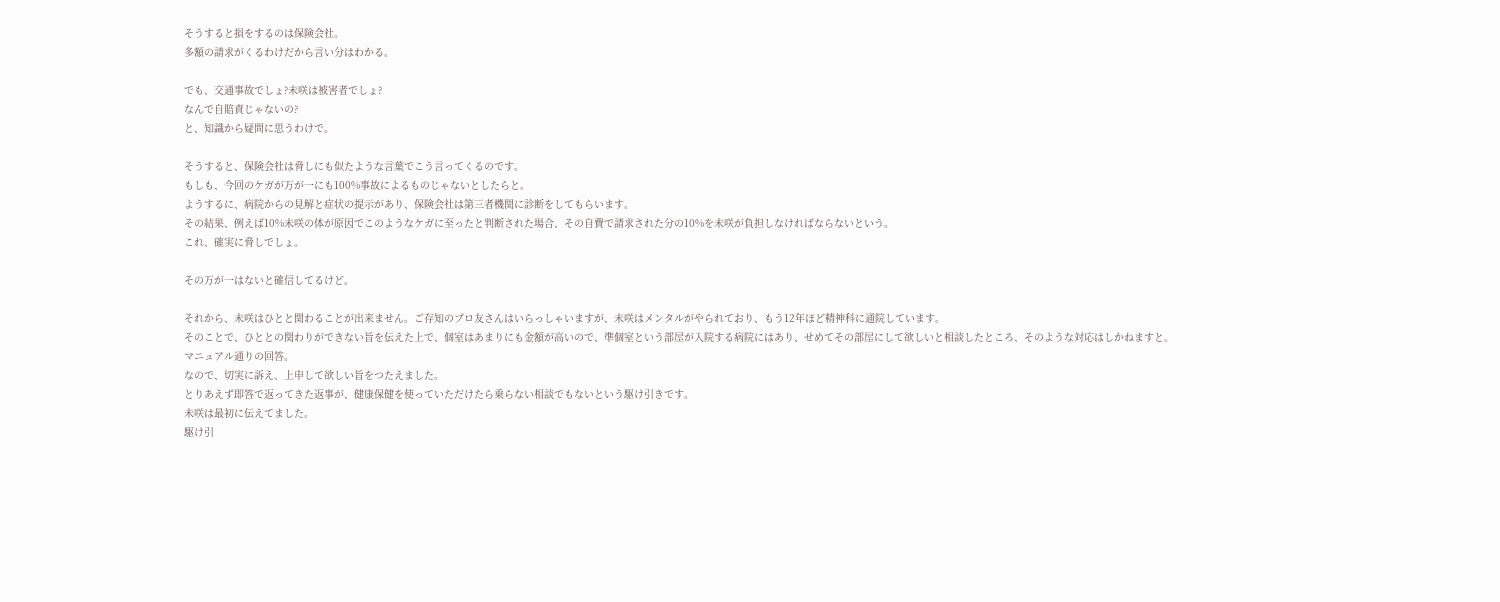そうすると損をするのは保険会社。
多額の請求がくるわけだから言い分はわかる。

でも、交通事故でしょ?未咲は被害者でしょ?
なんで自賠責じゃないの?
と、知識から疑問に思うわけで。

そうすると、保険会社は脅しにも似たような言葉でこう言ってくるのです。
もしも、今回のケガが万が一にも100%事故によるものじゃないとしたらと。
ようするに、病院からの見解と症状の提示があり、保険会社は第三者機関に診断をしてもらいます。
その結果、例えば10%未咲の体が原因でこのようなケガに至ったと判断された場合、その自費で請求された分の10%を未咲が負担しなければならないという。
これ、確実に脅しでしょ。

その万が一はないと確信してるけど。

それから、未咲はひとと関わることが出来ません。ご存知のブロ友さんはいらっしゃいますが、未咲はメンタルがやられており、もう12年ほど精神科に通院しています。
そのことで、ひととの関わりができない旨を伝えた上で、個室はあまりにも金額が高いので、準個室という部屋が入院する病院にはあり、せめてその部屋にして欲しいと相談したところ、そのような対応はしかねますと。
マニュアル通りの回答。
なので、切実に訴え、上申して欲しい旨をつたえました。
とりあえず即答で返ってきた返事が、健康保健を使っていただけたら乗らない相談でもないという駆け引きです。
未咲は最初に伝えてました。
駆け引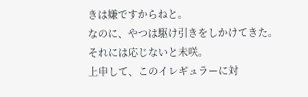きは嫌ですからねと。
なのに、やつは駆け引きをしかけてきた。
それには応じないと未咲。
上申して、このイレギュラーに対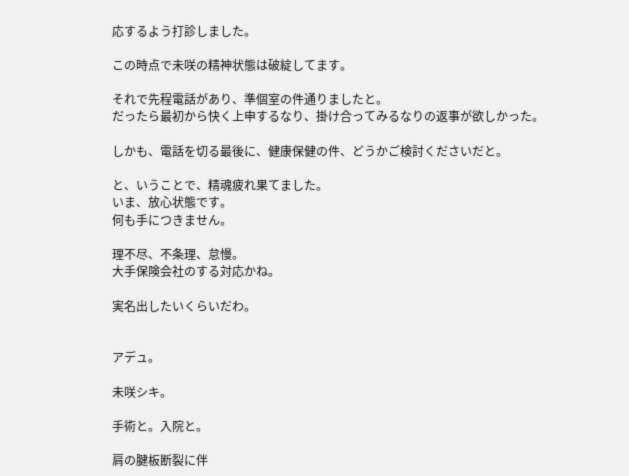応するよう打診しました。

この時点で未咲の精神状態は破綻してます。

それで先程電話があり、準個室の件通りましたと。
だったら最初から快く上申するなり、掛け合ってみるなりの返事が欲しかった。

しかも、電話を切る最後に、健康保健の件、どうかご検討くださいだと。

と、いうことで、精魂疲れ果てました。
いま、放心状態です。
何も手につきません。

理不尽、不条理、怠慢。
大手保険会社のする対応かね。

実名出したいくらいだわ。


アデュ。

未咲シキ。

手術と。入院と。

肩の腱板断裂に伴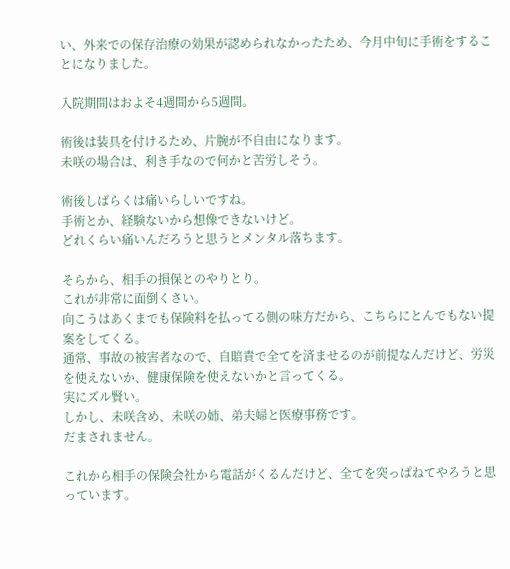い、外来での保存治療の効果が認められなかったため、今月中旬に手術をすることになりました。

入院期間はおよそ4週間から5週間。

術後は装具を付けるため、片腕が不自由になります。
未咲の場合は、利き手なので何かと苦労しそう。

術後しばらくは痛いらしいですね。
手術とか、経験ないから想像できないけど。
どれくらい痛いんだろうと思うとメンタル落ちます。

そらから、相手の損保とのやりとり。
これが非常に面倒くさい。
向こうはあくまでも保険料を払ってる側の味方だから、こちらにとんでもない提案をしてくる。
通常、事故の被害者なので、自賠責で全てを済ませるのが前提なんだけど、労災を使えないか、健康保険を使えないかと言ってくる。
実にズル賢い。
しかし、未咲含め、未咲の姉、弟夫婦と医療事務です。
だまされません。

これから相手の保険会社から電話がくるんだけど、全てを突っぱねてやろうと思っています。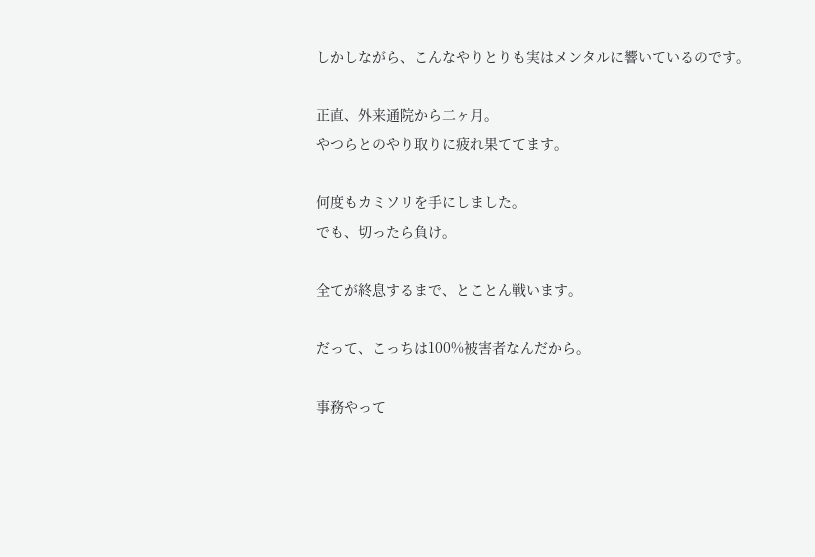しかしながら、こんなやりとりも実はメンタルに響いているのです。

正直、外来通院から二ヶ月。
やつらとのやり取りに疲れ果ててます。

何度もカミソリを手にしました。
でも、切ったら負け。

全てが終息するまで、とことん戦います。

だって、こっちは100%被害者なんだから。

事務やって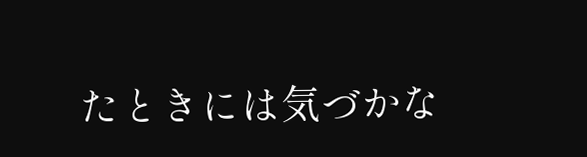たときには気づかな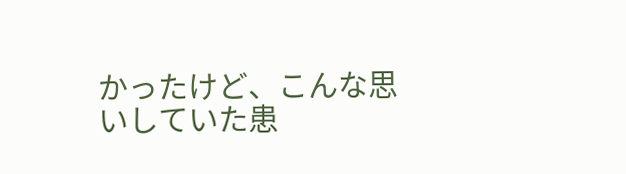かったけど、こんな思いしていた患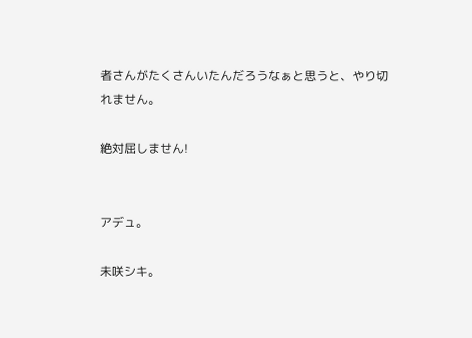者さんがたくさんいたんだろうなぁと思うと、やり切れません。

絶対屈しません!


アデュ。

未咲シキ。